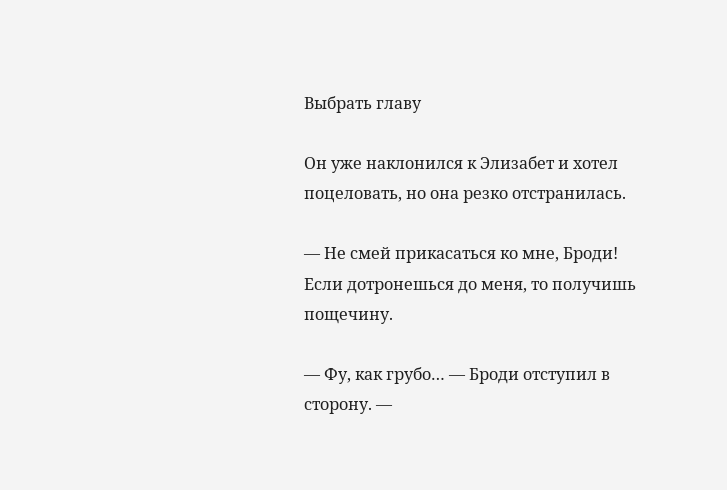Выбрать главу

Он уже наклонился к Элизабет и хотел поцеловать, но она резко отстранилась.

— Не смей прикасаться ко мне, Броди! Если дотронешься до меня, то получишь пощечину.

— Фу, как грубо… — Броди отступил в сторону. —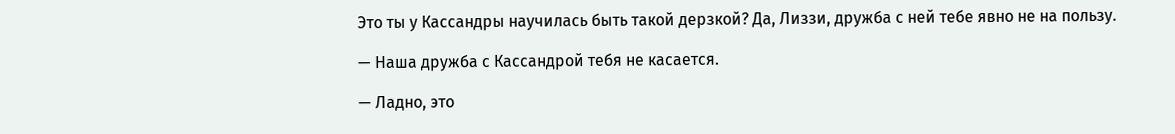Это ты у Кассандры научилась быть такой дерзкой? Да, Лиззи, дружба с ней тебе явно не на пользу.

— Наша дружба с Кассандрой тебя не касается.

— Ладно, это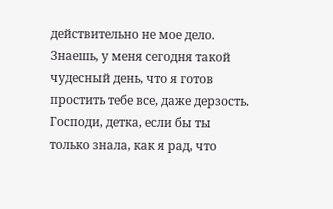действительно не мое дело. Знаешь, у меня сегодня такой чудесный день, что я готов простить тебе все, даже дерзость. Господи, детка, если бы ты только знала, как я рад, что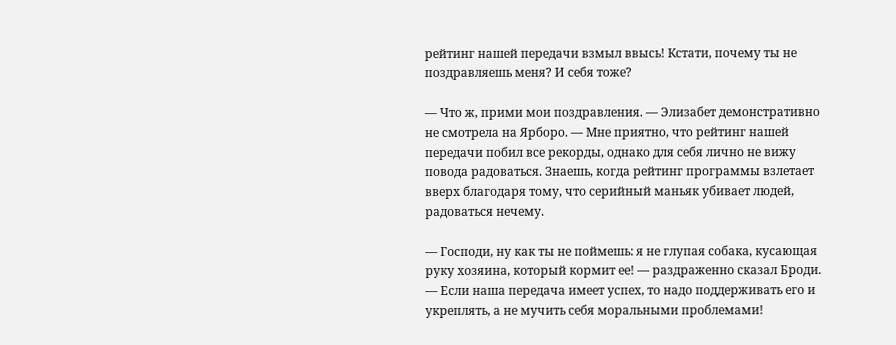рейтинг нашей передачи взмыл ввысь! Кстати, почему ты не поздравляешь меня? И себя тоже?

— Что ж, прими мои поздравления. — Элизабет демонстративно не смотрела на Ярборо. — Мне приятно, что рейтинг нашей передачи побил все рекорды, однако для себя лично не вижу повода радоваться. Знаешь, когда рейтинг программы взлетает вверх благодаря тому, что серийный маньяк убивает людей, радоваться нечему.

— Господи, ну как ты не поймешь: я не глупая собака, кусающая руку хозяина, который кормит ее! — раздраженно сказал Броди. — Если наша передача имеет успех, то надо поддерживать его и укреплять, а не мучить себя моральными проблемами!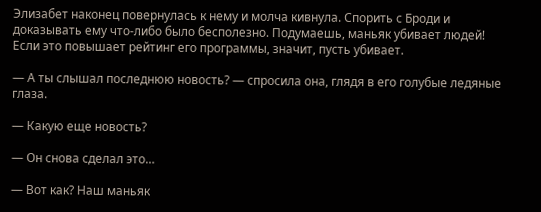Элизабет наконец повернулась к нему и молча кивнула. Спорить с Броди и доказывать ему что-либо было бесполезно. Подумаешь, маньяк убивает людей! Если это повышает рейтинг его программы, значит, пусть убивает.

— А ты слышал последнюю новость? — спросила она, глядя в его голубые ледяные глаза.

— Какую еще новость?

— Он снова сделал это…

— Вот как? Наш маньяк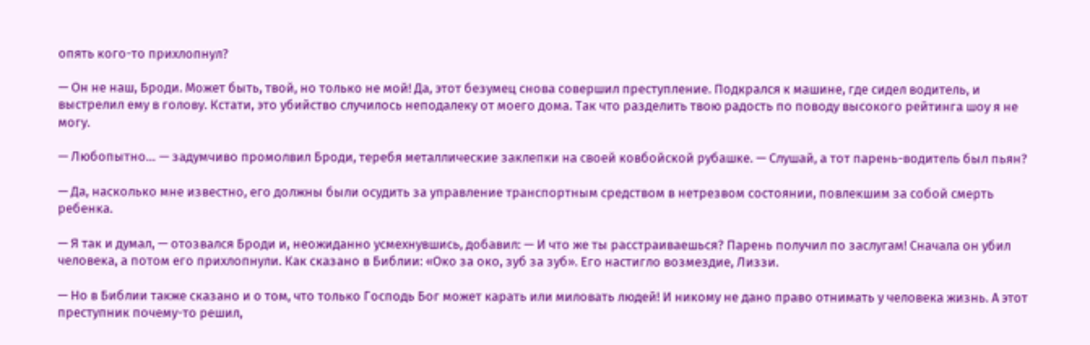опять кого-то прихлопнул?

— Он не наш, Броди. Может быть, твой, но только не мой! Да, этот безумец снова совершил преступление. Подкрался к машине, где сидел водитель, и выстрелил ему в голову. Кстати, это убийство случилось неподалеку от моего дома. Так что разделить твою радость по поводу высокого рейтинга шоу я не могу.

— Любопытно… — задумчиво промолвил Броди, теребя металлические заклепки на своей ковбойской рубашке. — Слушай, а тот парень-водитель был пьян?

— Да, насколько мне известно, его должны были осудить за управление транспортным средством в нетрезвом состоянии, повлекшим за собой смерть ребенка.

— Я так и думал, — отозвался Броди и, неожиданно усмехнувшись, добавил: — И что же ты расстраиваешься? Парень получил по заслугам! Сначала он убил человека, а потом его прихлопнули. Как сказано в Библии: «Око за око, зуб за зуб». Его настигло возмездие, Лиззи.

— Но в Библии также сказано и о том, что только Господь Бог может карать или миловать людей! И никому не дано право отнимать у человека жизнь. А этот преступник почему-то решил,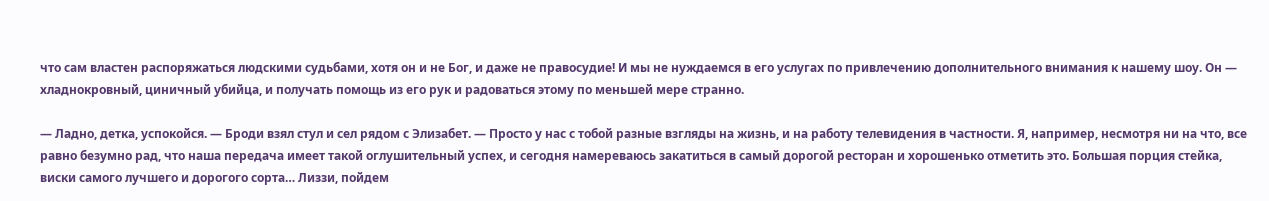что сам властен распоряжаться людскими судьбами, хотя он и не Бог, и даже не правосудие! И мы не нуждаемся в его услугах по привлечению дополнительного внимания к нашему шоу. Он — хладнокровный, циничный убийца, и получать помощь из его рук и радоваться этому по меньшей мере странно.

— Ладно, детка, успокойся. — Броди взял стул и сел рядом с Элизабет. — Просто у нас с тобой разные взгляды на жизнь, и на работу телевидения в частности. Я, например, несмотря ни на что, все равно безумно рад, что наша передача имеет такой оглушительный успех, и сегодня намереваюсь закатиться в самый дорогой ресторан и хорошенько отметить это. Большая порция стейка, виски самого лучшего и дорогого сорта… Лиззи, пойдем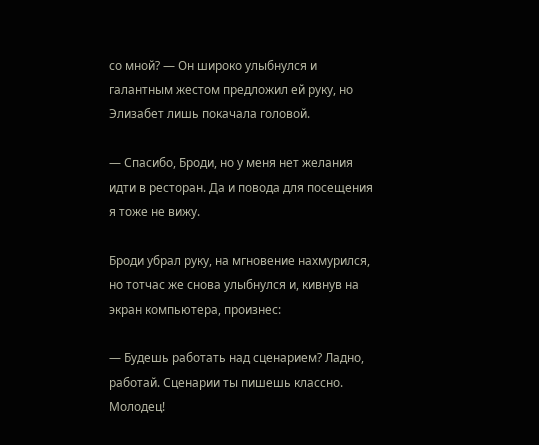со мной? — Он широко улыбнулся и галантным жестом предложил ей руку, но Элизабет лишь покачала головой.

— Спасибо, Броди, но у меня нет желания идти в ресторан. Да и повода для посещения я тоже не вижу.

Броди убрал руку, на мгновение нахмурился, но тотчас же снова улыбнулся и, кивнув на экран компьютера, произнес:

— Будешь работать над сценарием? Ладно, работай. Сценарии ты пишешь классно. Молодец!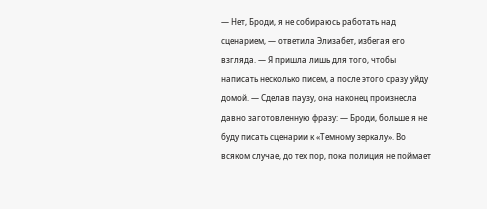— Нет, Броди, я не собираюсь работать над сценарием, — ответила Элизабет, избегая его взгляда. — Я пришла лишь для того, чтобы написать несколько писем, а после этого сразу уйду домой. — Сделав паузу, она наконец произнесла давно заготовленную фразу: — Броди, больше я не буду писать сценарии к «Темному зеркалу». Во всяком случае, до тех пор, пока полиция не поймает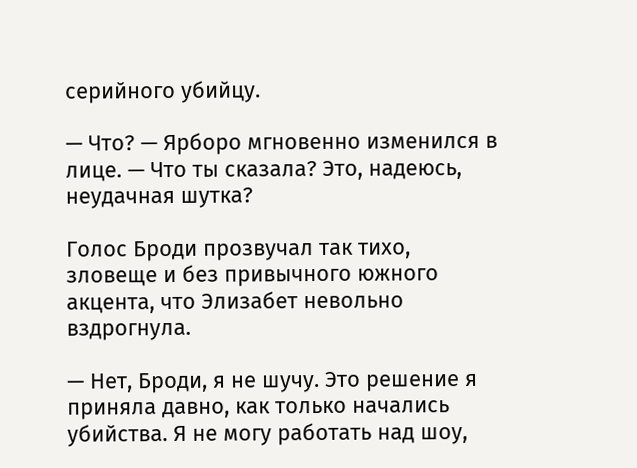серийного убийцу.

— Что? — Ярборо мгновенно изменился в лице. — Что ты сказала? Это, надеюсь, неудачная шутка?

Голос Броди прозвучал так тихо, зловеще и без привычного южного акцента, что Элизабет невольно вздрогнула.

— Нет, Броди, я не шучу. Это решение я приняла давно, как только начались убийства. Я не могу работать над шоу,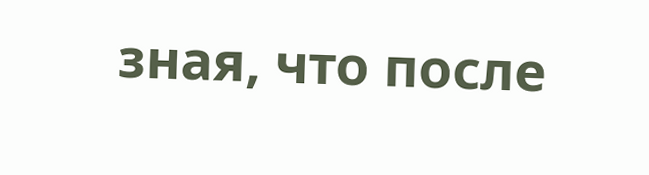зная, что после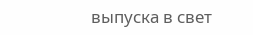выпуска в свет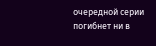очередной серии погибнет ни в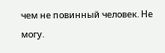чем не повинный человек. Не могу.